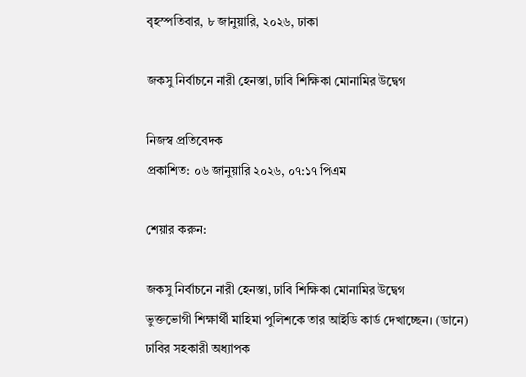বৃহস্পতিবার, ৮ জানুয়ারি, ২০২৬, ঢাকা

জকসু নির্বাচনে নারী হেনস্তা, ঢাবি শিক্ষিকা মোনামির উদ্বেগ

নিজস্ব প্রতিবেদক
প্রকাশিত: ০৬ জানুয়ারি ২০২৬, ০৭:১৭ পিএম

শেয়ার করুন:

জকসু নির্বাচনে নারী হেনস্তা, ঢাবি শিক্ষিকা মোনামির উদ্বেগ
ভুক্তভোগী শিক্ষার্থী মাহিমা পুলিশকে তার আইডি কার্ড দেখাচ্ছেন। (ডানে) ঢাবির সহকারী অধ্যাপক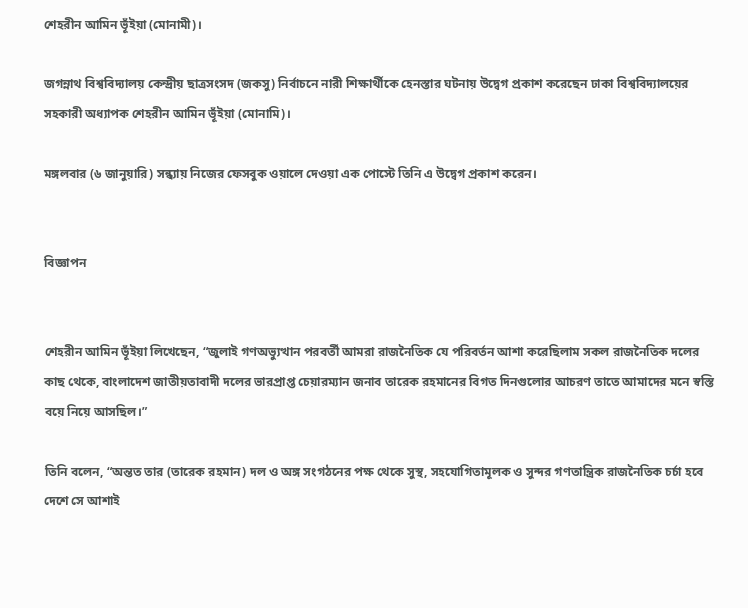শেহরীন আমিন ভূঁইয়া (মোনামী)।

জগন্নাথ বিশ্ববিদ্যালয় কেন্দ্রীয় ছাত্রসংসদ (জকসু) নির্বাচনে নারী শিক্ষার্থীকে হেনস্তার ঘটনায় উদ্বেগ প্রকাশ করেছেন ঢাকা বিশ্ববিদ্যালয়ের সহকারী অধ্যাপক শেহরীন আমিন ভূঁইয়া (মোনামি)।

মঙ্গলবার (৬ জানুয়ারি) সন্ধ্যায় নিজের ফেসবুক ওয়ালে দেওয়া এক পোস্টে তিনি এ উদ্বেগ প্রকাশ করেন।


বিজ্ঞাপন


শেহরীন আমিন ভূঁইয়া লিখেছেন, “জুলাই গণঅভ্যুত্থান পরবর্তী আমরা রাজনৈতিক যে পরিবর্তন আশা করেছিলাম সকল রাজনৈতিক দলের কাছ থেকে, বাংলাদেশ জাতীয়তাবাদী দলের ভারপ্রাপ্ত চেয়ারম‍্যান জনাব তারেক রহমানের বিগত দিনগুলোর আচরণ তাতে আমাদের মনে স্বস্তি বয়ে নিয়ে আসছিল।”

তিনি বলেন, “অন্তত তার (তারেক রহমান) দল ও অঙ্গ সংগঠনের পক্ষ থেকে সুস্থ, সহযোগিতামূলক ও সুন্দর গণতান্ত্রিক রাজনৈতিক চর্চা হবে দেশে সে আশাই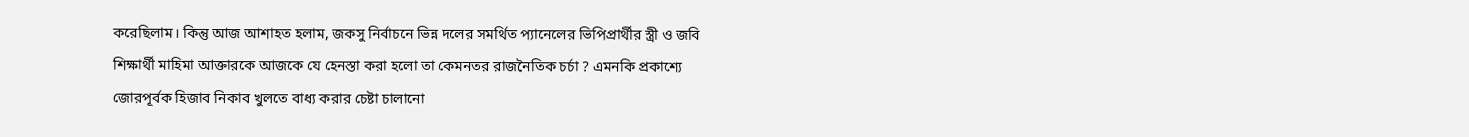করেছিলাম। কিন্তু আজ আশাহত হলাম, জকসু নির্বাচনে ভিন্ন দলের সমর্থিত প্যানেলের ভিপিপ্রার্থীর স্ত্রী ও জবি শিক্ষার্থী মাহিমা আক্তারকে আজকে যে হেনস্তা করা হলো তা কেমনতর রাজনৈতিক চর্চা ? এমনকি প্রকাশ্যে জোরপূর্বক হিজাব নিকাব খুলতে বাধ্য করার চেষ্টা চালানো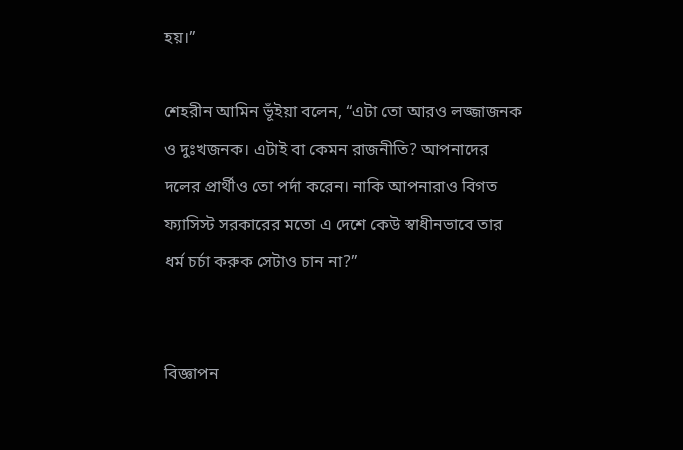হয়।”

শেহরীন আমিন ভূঁইয়া বলেন, “এটা তো আরও লজ্জাজনক ও দুঃখজনক। এটাই বা কেমন রাজনীতি? আপনাদের দলের প্রার্থীও তো পর্দা করেন। নাকি আপনারাও বিগত ফ‍্যাসিস্ট সরকারের মতো এ দেশে কেউ স্বাধীনভাবে তার ধর্ম চর্চা করুক সেটাও চান না?”


বিজ্ঞাপন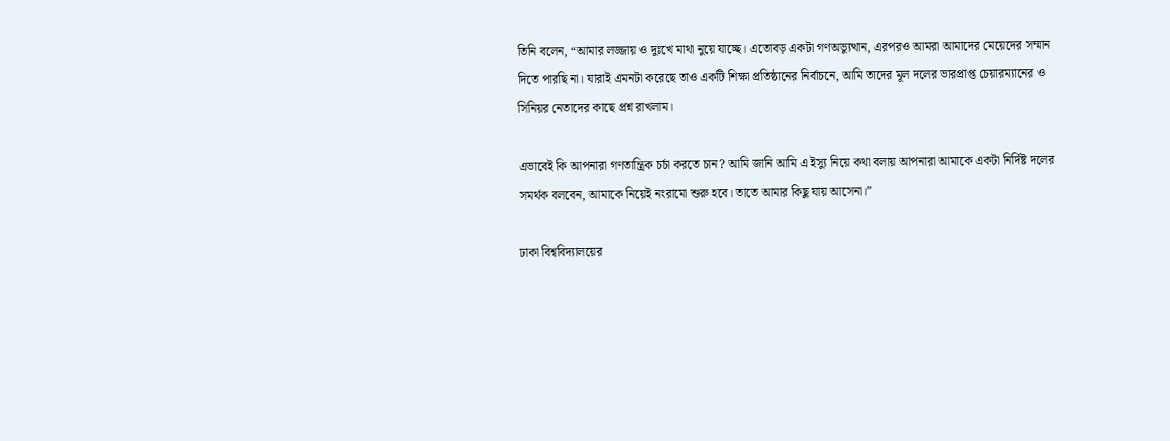তিনি বলেন, “আমার লজ্জায় ও দুঃখে মাথা নুয়ে যাচ্ছে। এতোবড় একটা গণঅভ্যুত্থান, এরপরও আমরা আমাদের মেয়েদের সম্মান দিতে পারছি না। যারাই এমনটা করেছে তাও একটি শিক্ষা প্রতিষ্ঠানের নির্বাচনে, আমি তাদের মূল দলের ভারপ্রাপ্ত চেয়ারম্যানের ও সিনিয়র নেতাদের কাছে প্রশ্ন রাখলাম।

এভাবেই কি আপনারা গণতান্ত্রিক চর্চা করতে চান? আমি জানি আমি এ ইস্যু নিয়ে কথা বলায় আপনারা আমাকে একটা নির্দিষ্ট দলের সমর্থক বলবেন, আমাকে নিয়েই নংরামো শুরু হবে। তাতে আমার কিছু যায় আসেনা।”

ঢাকা বিশ্ববিদ্যালয়ের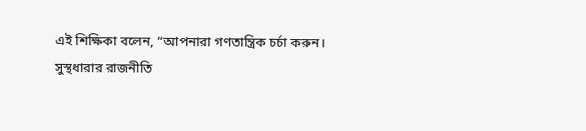এই শিক্ষিকা বলেন, “আপনারা গণতান্ত্রিক চর্চা করুন। সুস্থধারার রাজনীতি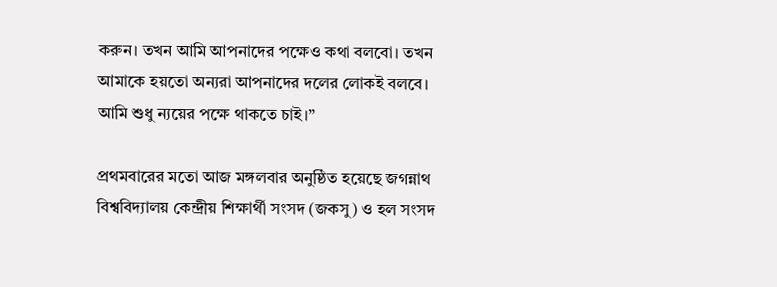করুন। তখন আমি আপনাদের পক্ষেও কথা বলবো। তখন আমাকে হয়তো অন‍্যরা আপনাদের দলের লোকই বলবে। আমি শুধু ন‍্যয়ের পক্ষে থাকতে চাই।”

প্রথমবারের মতো আজ মঙ্গলবার অনুষ্ঠিত হয়েছে জগন্নাথ বিশ্ববিদ্যালয় কেন্দ্রীয় শিক্ষার্থী সংসদ (জকসু) ও হল সংসদ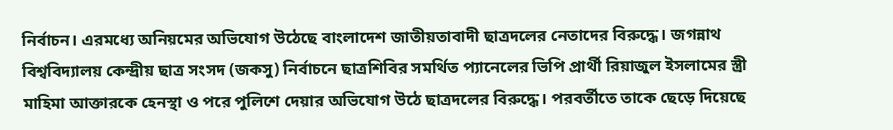নির্বাচন। এরমধ্যে অনিয়মের অভিযোগ উঠেছে বাংলাদেশ জাতীয়তাবাদী ছাত্রদলের নেতাদের বিরুদ্ধে। জগন্নাথ বিশ্ববিদ্যালয় কেন্দ্রীয় ছাত্র সংসদ (জকসু) নির্বাচনে ছাত্রশিবির সমর্থিত প্যানেলের ভিপি প্রার্থী রিয়াজুল ইসলামের স্ত্রী মাহিমা আক্তারকে হেনস্থা ও পরে পুলিশে দেয়ার অভিযোগ উঠে ছাত্রদলের বিরুদ্ধে। পরবর্তীতে তাকে ছেড়ে দিয়েছে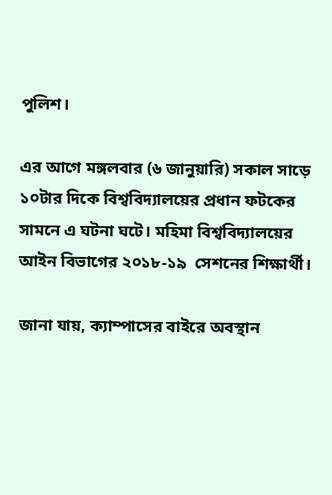পুলিশ।

এর আগে মঙ্গলবার (৬ জানুয়ারি) সকাল সাড়ে ১০টার দিকে বিশ্ববিদ্যালয়ের প্রধান ফটকের সামনে এ ঘটনা ঘটে। মহিমা বিশ্ববিদ্যালয়ের আইন বিভাগের ২০১৮-১৯  সেশনের শিক্ষার্থী।

জানা যায়, ক্যাম্পাসের বাইরে অবস্থান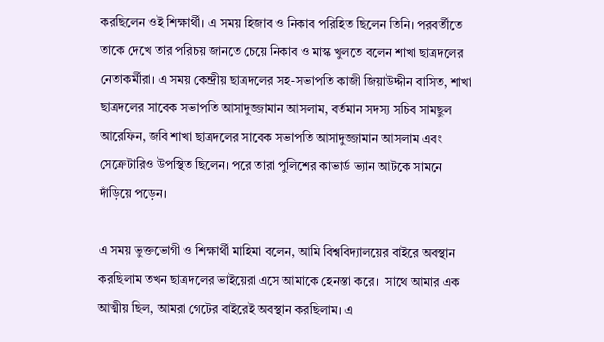করছিলেন ওই শিক্ষার্থী। এ সময় হিজাব ও নিকাব পরিহিত ছিলেন তিনি। পরবর্তীতে তাকে দেখে তার পরিচয় জানতে চেয়ে নিকাব ও মাস্ক খুলতে বলেন শাখা ছাত্রদলের নেতাকর্মীরা। এ সময় কেন্দ্রীয় ছাত্রদলের সহ-সভাপতি কাজী জিয়াউদ্দীন বাসিত, শাখা ছাত্রদলের সাবেক সভাপতি আসাদুজ্জামান আসলাম, বর্তমান সদস্য সচিব সামছুল আরেফিন, জবি শাখা ছাত্রদলের সাবেক সভাপতি আসাদুজ্জামান আসলাম এবং সেক্রেটারিও উপস্থিত ছিলেন। পরে তারা পুলিশের কাভার্ড ভ্যান আটকে সামনে দাঁড়িয়ে পড়েন।

এ সময় ভুক্তভোগী ও শিক্ষার্থী মাহিমা বলেন, আমি বিশ্ববিদ্যালয়ের বাইরে অবস্থান করছিলাম তখন ছাত্রদলের ভাইয়েরা এসে আমাকে হেনস্তা করে।  সাথে আমার এক আত্মীয় ছিল, আমরা গেটের বাইরেই অবস্থান করছিলাম। এ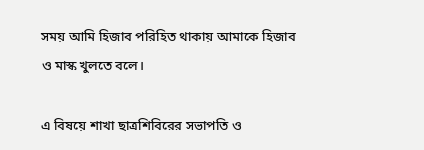সময় আমি হিজাব পরিহিত থাকায় আমাকে হিজাব ও মাস্ক খুলতে বলে।

এ বিষয়ে শাখা ছাত্রশিবিরের সভাপতি ও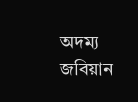অদম্য জবিয়ান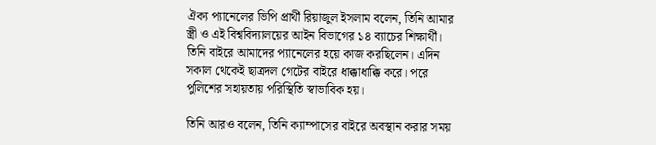ঐক্য প্যানেলের ভিপি প্রার্থী রিয়াজুল ইসলাম বলেন, তিনি আমার স্ত্রী ও এই বিশ্ববিদ্যালয়ের আইন বিভাগের ১৪ ব্যাচের শিক্ষার্থী। তিনি বাইরে আমাদের প্যানেলের হয়ে কাজ করছিলেন। এদিন সকাল থেকেই ছাত্রদল গেটের বাইরে ধাক্কাধাক্কি করে। পরে পুলিশের সহায়তায় পরিস্থিতি স্বাভাবিক হয়।

তিনি আরও বলেন, তিনি ক্যাম্পাসের বাইরে অবস্থান করার সময়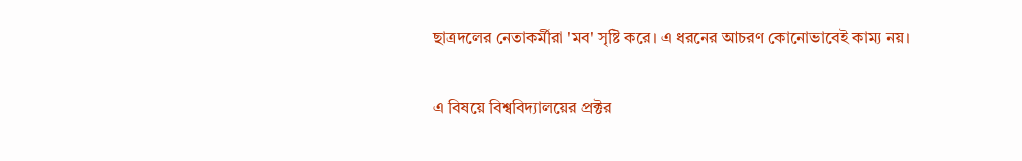ছাত্রদলের নেতাকর্মীরা 'মব' সৃষ্টি করে। এ ধরনের আচরণ কোনোভাবেই কাম্য নয়।

এ বিষয়ে বিশ্ববিদ্যালয়ের প্রক্টর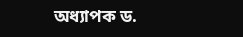অধ্যাপক ড.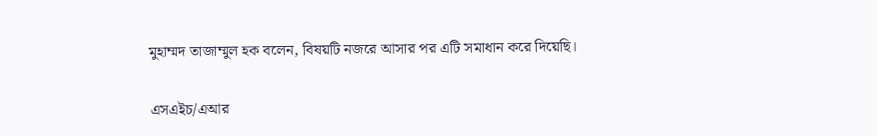মুহাম্মদ তাজাম্মুল হক বলেন, বিষয়টি নজরে আসার পর এটি সমাধান করে দিয়েছি।

এসএইচ/এআর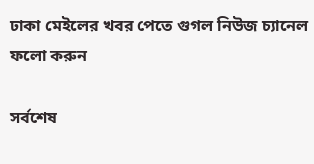ঢাকা মেইলের খবর পেতে গুগল নিউজ চ্যানেল ফলো করুন

সর্বশেষ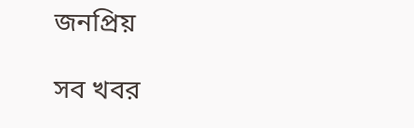জনপ্রিয়

সব খবর